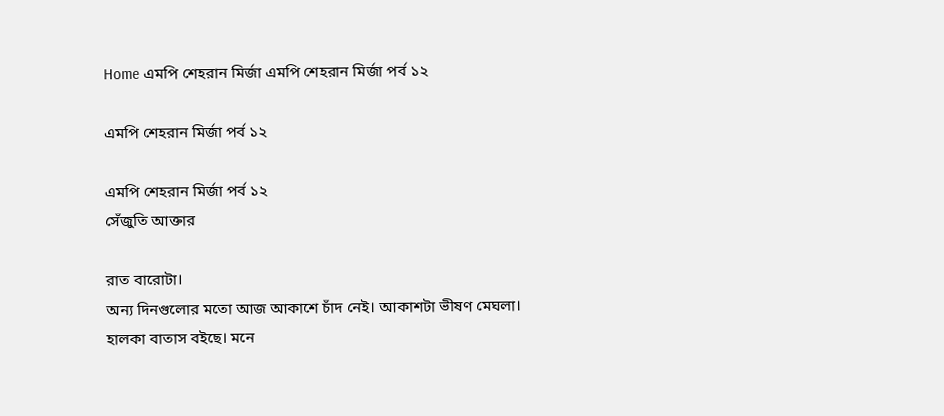Home এমপি শেহরান মির্জা এমপি শেহরান মির্জা পর্ব ১২

এমপি শেহরান মির্জা পর্ব ১২

এমপি শেহরান মির্জা পর্ব ১২
সেঁজুতি আক্তার

রাত বারোটা।
অন্য দিনগুলোর মতো আজ আকাশে চাঁদ নেই। আকাশটা ভীষণ মেঘলা। হালকা বাতাস বইছে। মনে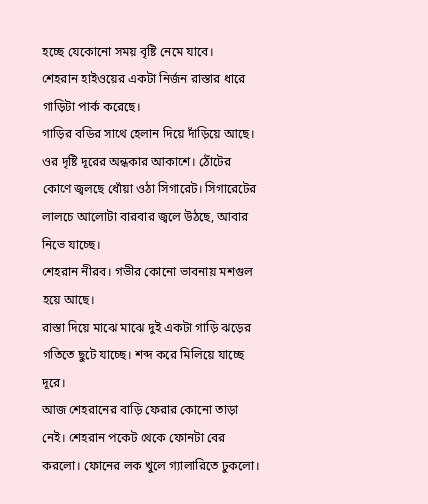হচ্ছে যেকোনো সময় বৃষ্টি নেমে যাবে।
শেহরান হাইওয়ের একটা নির্জন রাস্তার ধারে গাড়িটা পার্ক করেছে।
গাড়ির বডির সাথে হেলান দিয়ে দাঁড়িয়ে আছে। ওর দৃষ্টি দূরের অন্ধকার আকাশে। ঠোঁটের কোণে জ্বলছে ধোঁয়া ওঠা সিগারেট। সিগারেটের লালচে আলোটা বারবার জ্বলে উঠছে, আবার নিভে যাচ্ছে।
শেহরান নীরব। গভীর কোনো ভাবনায় মশগুল হয়ে আছে।
রাস্তা দিয়ে মাঝে মাঝে দুই একটা গাড়ি ঝড়ের গতিতে ছুটে যাচ্ছে। শব্দ করে মিলিয়ে যাচ্ছে দূরে।
আজ শেহরানের বাড়ি ফেরার কোনো তাড়া নেই। শেহরান পকেট থেকে ফোনটা বের করলো। ফোনের লক খুলে গ্যালারিতে ঢুকলো।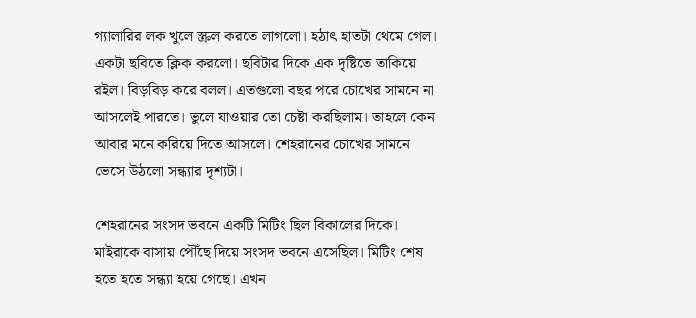গ্যালারির লক খুলে স্ক্রল করতে লাগলো। হঠাৎ হাতটা থেমে গেল। একটা ছবিতে ক্লিক করলো। ছবিটার দিকে এক দৃষ্টিতে তাকিয়ে রইল। বিড়বিড় করে বলল। এতগুলো বছর পরে চোখের সামনে না আসলেই পারতে। ভুলে যাওয়ার তো চেষ্টা করছিলাম। তাহলে কেন আবার মনে করিয়ে দিতে আসলে। শেহরানের চোখের সামনে ভেসে উঠলো সন্ধ্যার দৃশ্যটা।

শেহরানের সংসদ ভবনে একটি মিটিং ছিল বিকালের দিকে। মাইরাকে বাসায় পৌঁছে দিয়ে সংসদ ভবনে এসেছিল। মিটিং শেষ হতে হতে সন্ধ্যা হয়ে গেছে। এখন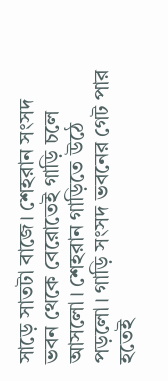সাড়ে সাতটা বাজে। শেহরান সংসদ ভবন থেকে বেরোতেই গাড়ি চলে আসলো। শেহরান গাড়িতে উঠে পড়লো। গাড়ি সংসদ ভবনের গেট পার হতেই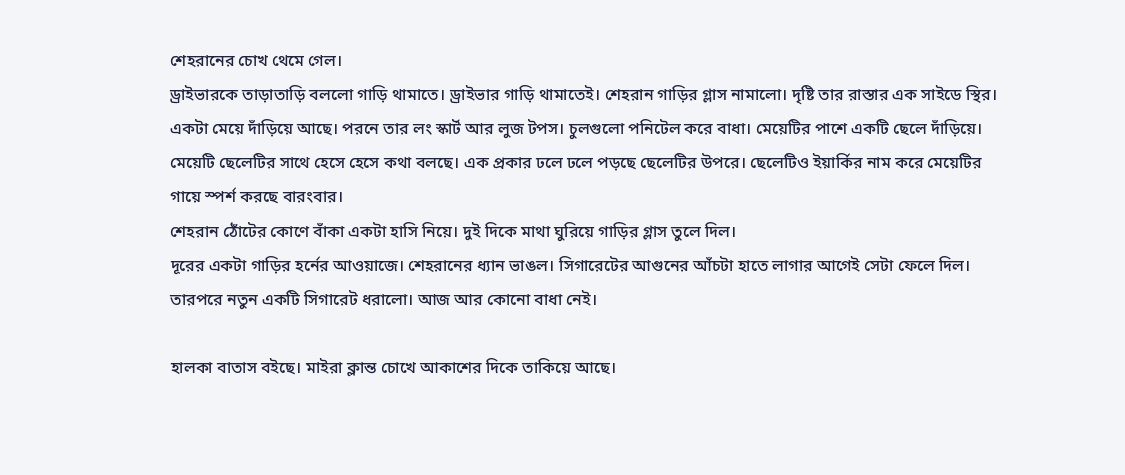শেহরানের চোখ থেমে গেল।
ড্রাইভারকে তাড়াতাড়ি বললো গাড়ি থামাতে। ড্রাইভার গাড়ি থামাতেই। শেহরান গাড়ির গ্লাস নামালো। দৃষ্টি তার রাস্তার এক সাইডে স্থির।
একটা মেয়ে দাঁড়িয়ে আছে। পরনে তার লং স্কার্ট আর লুজ টপস। চুলগুলো পনিটেল করে বাধা। মেয়েটির পাশে একটি ছেলে দাঁড়িয়ে। মেয়েটি ছেলেটির সাথে হেসে হেসে কথা বলছে। এক প্রকার ঢলে ঢলে পড়ছে ছেলেটির উপরে। ছেলেটিও ইয়ার্কির নাম করে মেয়েটির গায়ে স্পর্শ করছে বারংবার।
শেহরান ঠোঁটের কোণে বাঁকা একটা হাসি নিয়ে। দুই দিকে মাথা ঘুরিয়ে গাড়ির গ্লাস তুলে দিল।
দূরের একটা গাড়ির হর্নের আওয়াজে। শেহরানের ধ্যান ভাঙল। সিগারেটের আগুনের আঁচটা হাতে লাগার আগেই সেটা ফেলে দিল। তারপরে নতুন একটি সিগারেট ধরালো। আজ আর কোনো বাধা নেই।

হালকা বাতাস বইছে। মাইরা ক্লান্ত চোখে আকাশের দিকে তাকিয়ে আছে।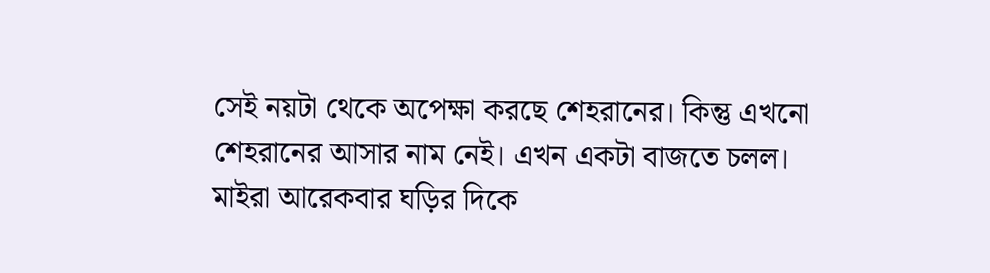সেই নয়টা থেকে অপেক্ষা করছে শেহরানের। কিন্তু এখনো শেহরানের আসার নাম নেই। এখন একটা বাজতে চলল। মাইরা আরেকবার ঘড়ির দিকে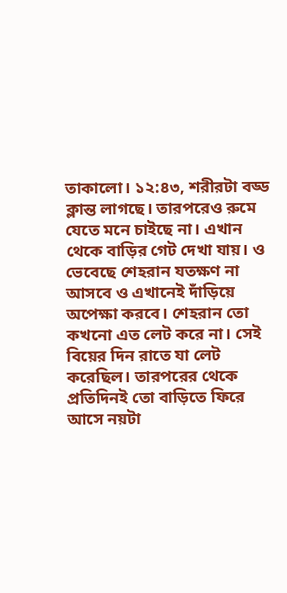তাকালো। ১২:৪৩, শরীরটা বড্ড ক্লান্ত লাগছে। তারপরেও রুমে যেতে মনে চাইছে না। এখান থেকে বাড়ির গেট দেখা যায়। ও ভেবেছে শেহরান যতক্ষণ না আসবে ও এখানেই দাঁড়িয়ে অপেক্ষা করবে। শেহরান তো কখনো এত লেট করে না। সেই বিয়ের দিন রাতে যা লেট করেছিল। তারপরের থেকে প্রতিদিনই তো বাড়িতে ফিরে আসে নয়টা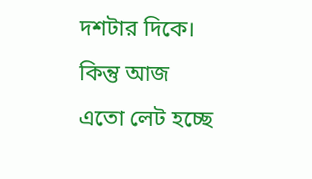দশটার দিকে। কিন্তু আজ এতো লেট হচ্ছে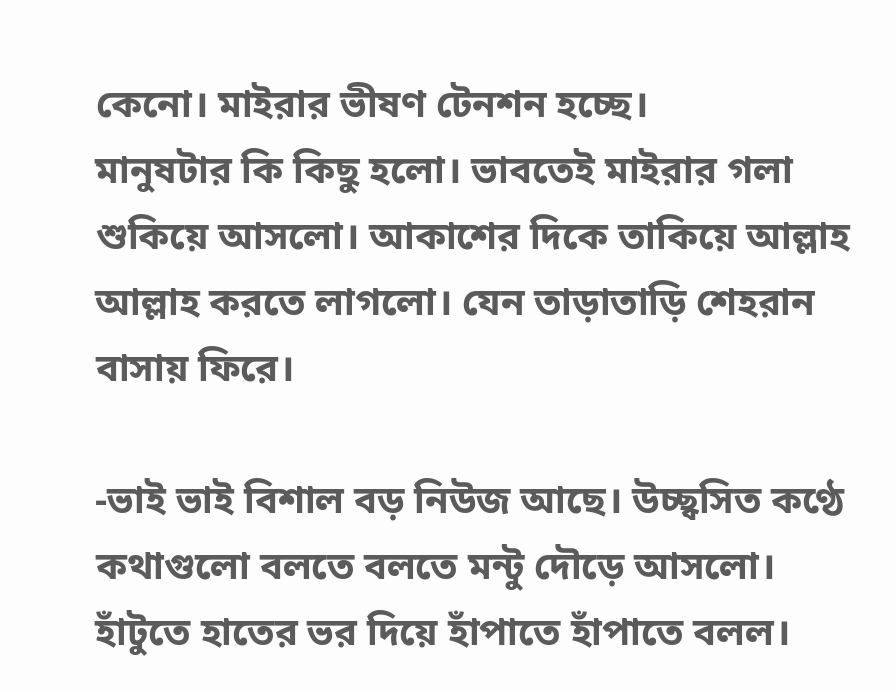কেনো। মাইরার ভীষণ টেনশন হচ্ছে।
মানুষটার কি কিছু হলো। ভাবতেই মাইরার গলা শুকিয়ে আসলো। আকাশের দিকে তাকিয়ে আল্লাহ আল্লাহ করতে লাগলো। যেন তাড়াতাড়ি শেহরান বাসায় ফিরে।

-ভাই ভাই বিশাল বড় নিউজ আছে। উচ্ছ্বসিত কণ্ঠে কথাগুলো বলতে বলতে মন্টু দৌড়ে আসলো। হাঁটুতে হাতের ভর দিয়ে হাঁপাতে হাঁপাতে বলল।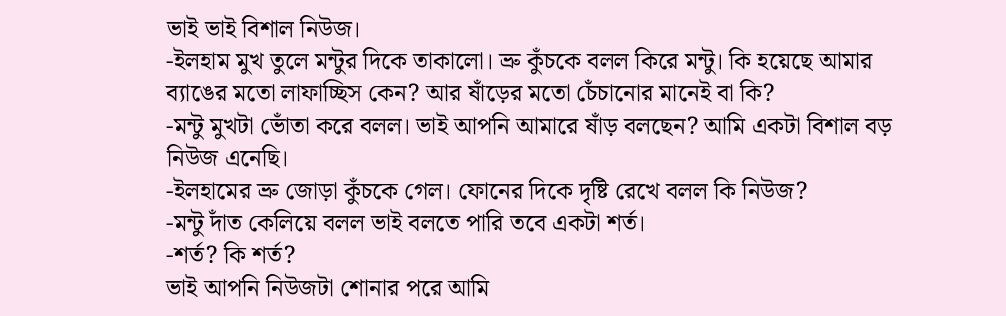ভাই ভাই বিশাল নিউজ।
-ইলহাম মুখ তুলে মন্টুর দিকে তাকালো। ভ্রু কুঁচকে বলল কিরে মন্টু। কি হয়েছে আমার ব্যাঙের মতো লাফাচ্ছিস কেন? আর ষাঁড়ের মতো চেঁচানোর মানেই বা কি?
-মন্টু মুখটা ভোঁতা করে বলল। ভাই আপনি আমারে ষাঁড় বলছেন? আমি একটা বিশাল বড় নিউজ এনেছি।
-ইলহামের ভ্রু জোড়া কুঁচকে গেল। ফোনের দিকে দৃষ্টি রেখে বলল কি নিউজ?
-মন্টু দাঁত কেলিয়ে বলল ভাই বলতে পারি তবে একটা শর্ত।
-শর্ত? কি শর্ত?
ভাই আপনি নিউজটা শোনার পরে আমি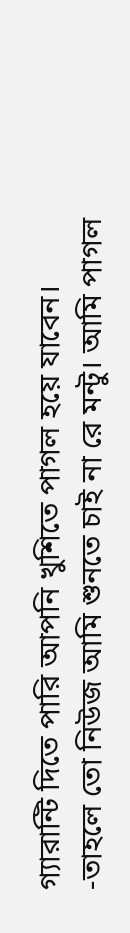গ্যারান্টি দিতে পারি আপনি খুশিতে পাগল হয়ে যাবেন।
-তাহলে তো নিউজ আমি শুনতে চাই না রে মন্টু। আমি পাগল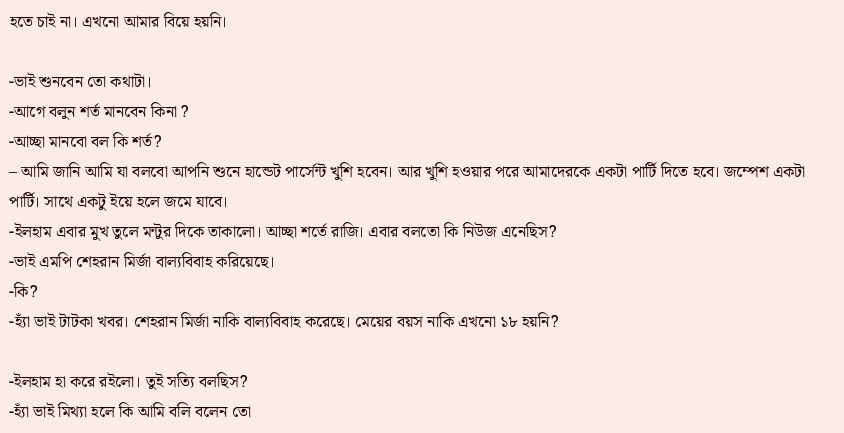হতে চাই না। এখনো আমার বিয়ে হয়নি।

-ভাই শুনবেন তো কথাটা।
-আগে বলুন শর্ত মানবেন কিনা ?
-আচ্ছা মানবো বল কি শর্ত?
– আমি জানি আমি যা বলবো আপনি শুনে হান্ডেট পার্সেন্ট খুশি হবেন। আর খুশি হওয়ার পরে আমাদেরকে একটা পার্টি দিতে হবে। জম্পেশ একটা পার্টি। সাথে একটু ইয়ে হলে জমে যাবে।
-ইলহাম এবার মুখ তুলে মন্টুর দিকে তাকালো। আচ্ছা শর্তে রাজি। এবার বলতো কি নিউজ এনেছিস?
-ভাই এমপি শেহরান মির্জা বাল্যবিবাহ করিয়েছে।
-কি?
-হ্যাঁ ভাই টাটকা খবর। শেহরান মির্জা নাকি বাল্যবিবাহ করেছে। মেয়ের বয়স নাকি এখনো ১৮ হয়নি?

-ইলহাম হা করে রইলো। তুই সত্যি বলছিস?
-হ্যাঁ ভাই মিথ্যা হলে কি আমি বলি বলেন তো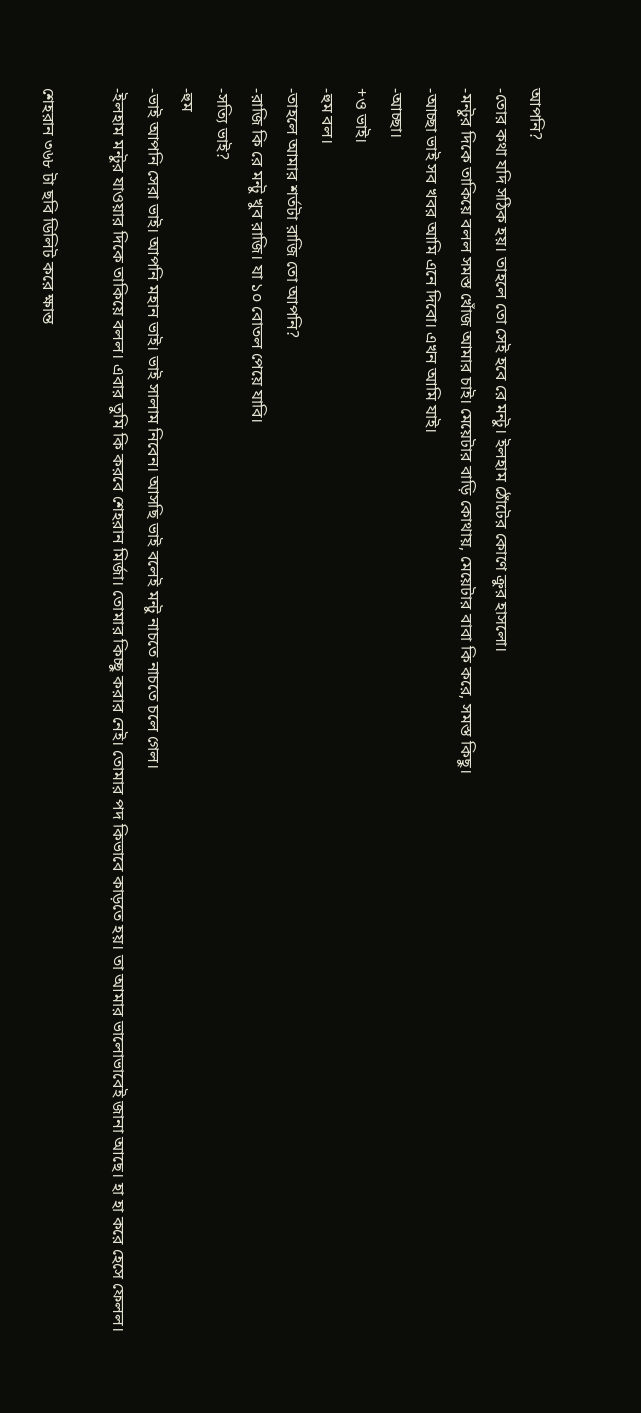আপনি?
-তোর কথা যদি সঠিক হয়। তাহলে তো সেই হবে রে মন্টু। ইলহাম ঠোঁটের কোণে ক্রুর হাসলো।
-মন্টুর দিকে তাকিয়ে বলল সমস্ত খোঁজ আমার চাই। মেয়েটার বাড়ি কোথায়, মেয়েটার বাবা কি করে, সমস্ত কিছু।
-আচ্ছা ভাই সব খবর আমি এনে দিবো। এখন আমি যাই।
-আচ্ছা।
+ও ভাই।
-হুম বল।
-তাহলে আমার শর্তটা রাজি তো আপনি?
-রাজি কি রে মন্টু খুব রাজি। যা ১০ বোতল পেয়ে যাবি।
-সত্যি ভাই?
-হুম
-ভাই আপনি সেরা ভাই। আপনি মহান ভাই। ভাই সালাম নিবেন। আসছি ভাই বলেই মন্টু নাচতে নাচতে চলে গেল।
-ইলহাম মন্টুর যাওয়ার দিকে তাকিয়ে বলল। এবার তুমি কি করবে শেহরান মির্জা। তোমার কিচ্ছু করার নেই। তোমার পদ কিভাবে কাড়তে হয়। তা আমার ভালোভাবেই জানা আছে। হা হা করে হেসে ফেলল।

শেহরান ৩৬৮ টা ছবি ডিলিট করে ক্ষান্ত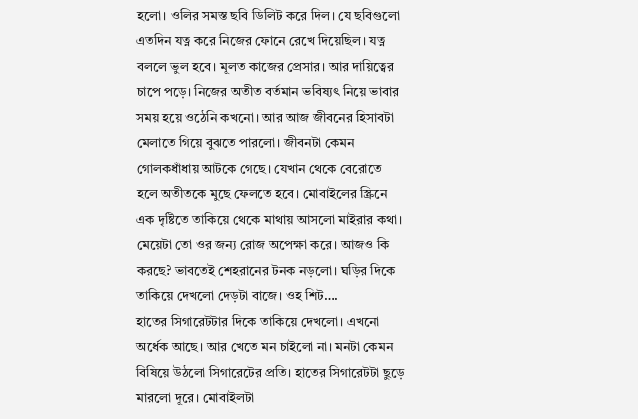হলো। ওলির সমস্ত ছবি ডিলিট করে দিল। যে ছবিগুলো এতদিন যত্ন করে নিজের ফোনে রেখে দিয়েছিল। যত্ন বললে ভুল হবে। মূলত কাজের প্রেসার। আর দায়িত্বের চাপে পড়ে। নিজের অতীত বর্তমান ভবিষ্যৎ নিয়ে ভাবার সময় হয়ে ওঠেনি কখনো। আর আজ জীবনের হিসাবটা মেলাতে গিয়ে বুঝতে পারলো। জীবনটা কেমন গোলকধাঁধায় আটকে গেছে। যেখান থেকে বেরোতে হলে অতীতকে মুছে ফেলতে হবে। মোবাইলের স্ক্রিনে এক দৃষ্টিতে তাকিয়ে থেকে মাথায় আসলো মাইরার কথা। মেয়েটা তো ওর জন্য রোজ অপেক্ষা করে। আজও কি করছে? ভাবতেই শেহরানের টনক নড়লো। ঘড়ির দিকে তাকিয়ে দেখলো দেড়টা বাজে। ওহ শিট….
হাতের সিগারেটটার দিকে তাকিয়ে দেখলো। এখনো অর্ধেক আছে। আর খেতে মন চাইলো না। মনটা কেমন বিষিয়ে উঠলো সিগারেটের প্রতি। হাতের সিগারেটটা ছুড়ে মারলো দূরে। মোবাইলটা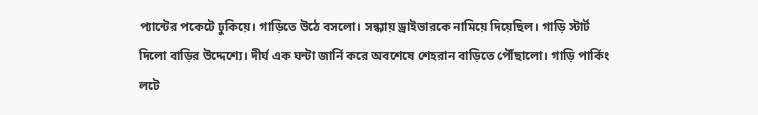প্যান্টের পকেটে ঢুকিয়ে। গাড়িতে উঠে বসলো। সন্ধ্যায় ড্রাইভারকে নামিয়ে দিয়েছিল। গাড়ি স্টার্ট দিলো বাড়ির উদ্দেশ্যে। দীর্ঘ এক ঘন্টা জার্নি করে অবশেষে শেহরান বাড়িতে পৌঁছালো। গাড়ি পার্কিং লটে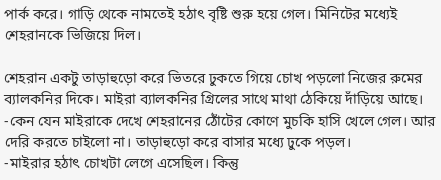পার্ক করে। গাড়ি থেকে নামতেই হঠাৎ বৃষ্টি শুরু হয়ে গেল। মিনিটের মধ্যেই শেহরানকে ভিজিয়ে দিল।

শেহরান একটু তাড়াহুড়ো করে ভিতরে ঢুকতে গিয়ে চোখ পড়লো নিজের রুমের ব্যালকনির দিকে। মাইরা ব্যালকনির গ্রিলের সাথে মাথা ঠেকিয়ে দাঁড়িয়ে আছে।
-কেন যেন মাইরাকে দেখে শেহরানের ঠোঁটের কোণে মুচকি হাসি খেলে গেল। আর দেরি করতে চাইলো না। তাড়াহুড়ো করে বাসার মধ্যে ঢুকে পড়ল।
-মাইরার হঠাৎ চোখটা লেগে এসেছিল। কিন্তু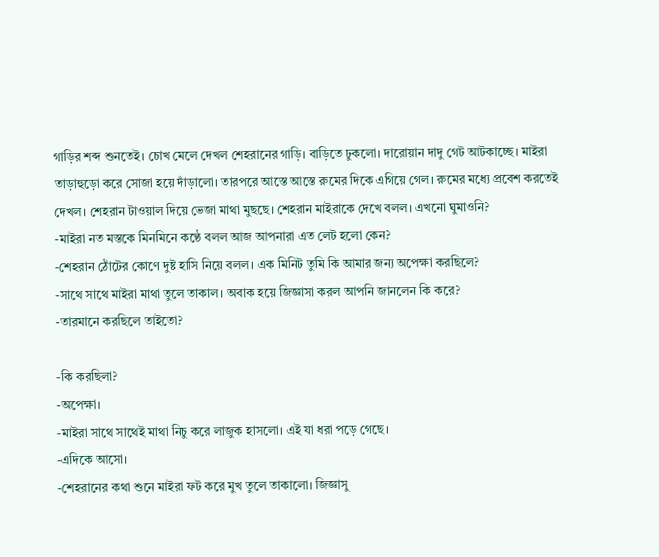গাড়ির শব্দ শুনতেই। চোখ মেলে দেখল শেহরানের গাড়ি। বাড়িতে ঢুকলো। দারোয়ান দাদু গেট আটকাচ্ছে। মাইরা তাড়াহুড়ো করে সোজা হয়ে দাঁড়ালো। তারপরে আস্তে আস্তে রুমের দিকে এগিয়ে গেল। রুমের মধ্যে প্রবেশ করতেই দেখল। শেহরান টাওয়াল দিয়ে ভেজা মাথা মুছছে। শেহরান মাইরাকে দেখে বলল। এখনো ঘুমাওনি?
-মাইরা নত মস্তকে মিনমিনে কণ্ঠে বলল আজ আপনারা এত লেট হলো কেন?
-শেহরান ঠোঁটের কোণে দুষ্ট হাসি নিয়ে বলল। এক মিনিট তুমি কি আমার জন্য অপেক্ষা করছিলে?
-সাথে সাথে মাইরা মাথা তুলে তাকাল। অবাক হয়ে জিজ্ঞাসা করল আপনি জানলেন কি করে?
-তারমানে করছিলে তাইতো?

-কি করছিলা?
-অপেক্ষা।
-মাইরা সাথে সাথেই মাথা নিচু করে লাজুক হাসলো। এই যা ধরা পড়ে গেছে।
-এদিকে আসো।
-শেহরানের কথা শুনে মাইরা ফট করে মুখ তুলে তাকালো। জিজ্ঞাসু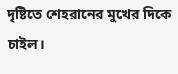দৃষ্টিতে শেহরানের মুখের দিকে চাইল।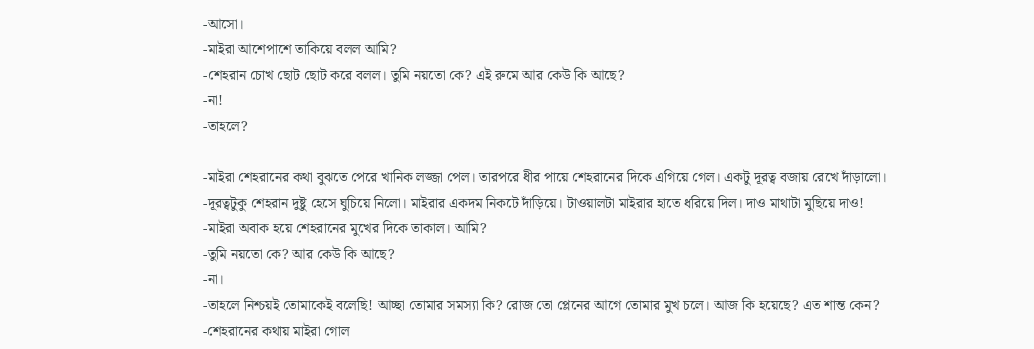-আসো।
-মাইরা আশেপাশে তাকিয়ে বলল আমি?
-শেহরান চোখ ছোট ছোট করে বলল। তুমি নয়তো কে? এই রুমে আর কেউ কি আছে?
-না!
-তাহলে?

-মাইরা শেহরানের কথা বুঝতে পেরে খানিক লজ্জা পেল। তারপরে ধীর পায়ে শেহরানের দিকে এগিয়ে গেল। একটু দূরত্ব বজায় রেখে দাঁড়ালো।
-দূরত্বটুকু শেহরান দুষ্টু হেসে ঘুচিয়ে নিলো। মাইরার একদম নিকটে দাঁড়িয়ে। টাওয়ালটা মাইরার হাতে ধরিয়ে দিল। দাও মাথাটা মুছিয়ে দাও!
-মাইরা অবাক হয়ে শেহরানের মুখের দিকে তাকাল। আমি?
-তুমি নয়তো কে? আর কেউ কি আছে?
-না।
-তাহলে নিশ্চয়ই তোমাকেই বলেছি! আচ্ছা তোমার সমস্যা কি? রোজ তো প্লেনের আগে তোমার মুখ চলে। আজ কি হয়েছে? এত শান্ত কেন?
-শেহরানের কথায় মাইরা গোল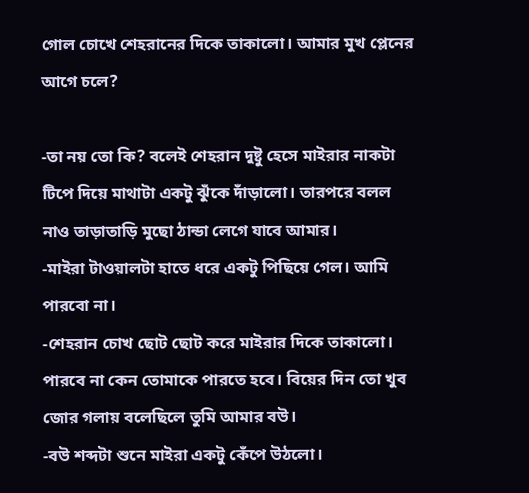গোল চোখে শেহরানের দিকে তাকালো। আমার মুখ প্লেনের আগে চলে?

-তা নয় তো কি? বলেই শেহরান দুষ্টু হেসে মাইরার নাকটা টিপে দিয়ে মাথাটা একটু ঝুঁকে দাঁড়ালো। তারপরে বলল নাও তাড়াতাড়ি মুছো ঠান্ডা লেগে যাবে আমার।
-মাইরা টাওয়ালটা হাতে ধরে একটু পিছিয়ে গেল। আমি পারবো না।
-শেহরান চোখ ছোট ছোট করে মাইরার দিকে তাকালো। পারবে না কেন তোমাকে পারতে হবে। বিয়ের দিন তো খুব জোর গলায় বলেছিলে তুমি আমার বউ।
-বউ শব্দটা শুনে মাইরা একটু কেঁপে উঠলো।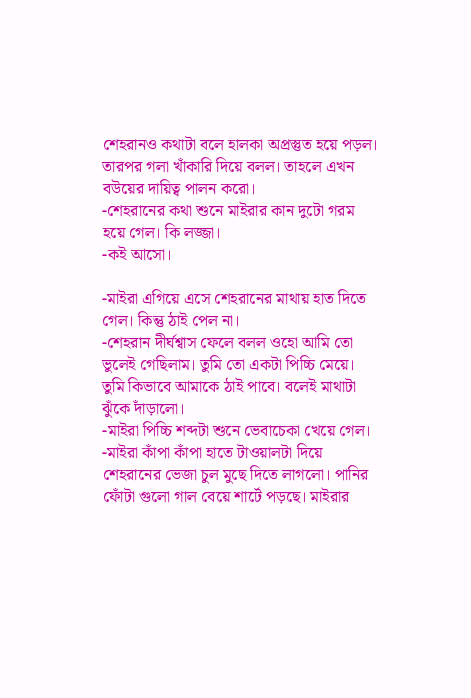শেহরানও কথাটা বলে হালকা অপ্রস্তুত হয়ে পড়ল। তারপর গলা খাঁকারি দিয়ে বলল। তাহলে এখন বউয়ের দায়িত্ব পালন করো।
-শেহরানের কথা শুনে মাইরার কান দুটো গরম হয়ে গেল। কি লজ্জা।
-কই আসো।

-মাইরা এগিয়ে এসে শেহরানের মাথায় হাত দিতে গেল। কিন্তু ঠাই পেল না।
-শেহরান দীর্ঘশ্বাস ফেলে বলল ওহো আমি তো ভুলেই গেছিলাম। তুমি তো একটা পিচ্চি মেয়ে। তুমি কিভাবে আমাকে ঠাই পাবে। বলেই মাথাটা ঝুঁকে দাঁড়ালো।
-মাইরা পিচ্চি শব্দটা শুনে ভেবাচেকা খেয়ে গেল।
-মাইরা কাঁপা কাঁপা হাতে টাওয়ালটা দিয়ে শেহরানের ভেজা চুল মুছে দিতে লাগলো। পানির ফোঁটা গুলো গাল বেয়ে শার্টে পড়ছে। মাইরার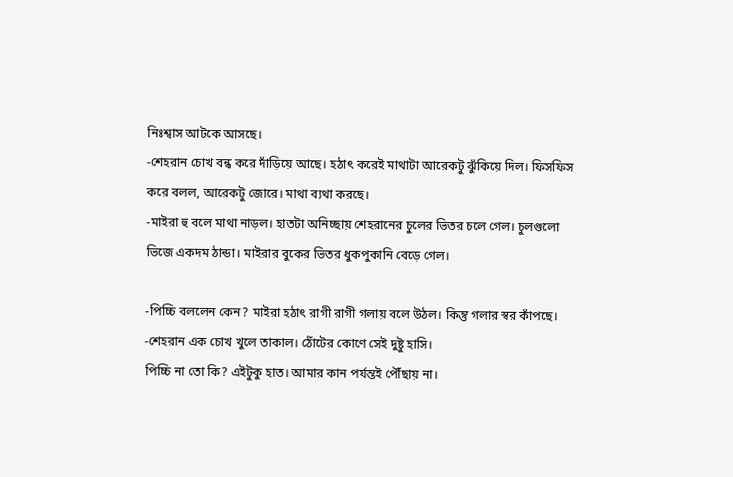নিঃশ্বাস আটকে আসছে।
-শেহরান চোখ বন্ধ করে দাঁড়িয়ে আছে। হঠাৎ করেই মাথাটা আরেকটু ঝুঁকিয়ে দিল। ফিসফিস করে বলল, আরেকটু জোরে। মাথা ব্যথা করছে।
-মাইরা হু বলে মাথা নাড়ল। হাতটা অনিচ্ছায় শেহরানের চুলের ভিতর চলে গেল। চুলগুলো ভিজে একদম ঠান্ডা। মাইরার বুকের ভিতর ধুকপুকানি বেড়ে গেল।

-পিচ্চি বললেন কেন? মাইরা হঠাৎ রাগী রাগী গলায় বলে উঠল। কিন্তু গলার স্বর কাঁপছে।
-শেহরান এক চোখ খুলে তাকাল। ঠোঁটের কোণে সেই দুষ্টু হাসি।
পিচ্চি না তো কি? এইটুকু হাত। আমার কান পর্যন্তই পৌঁছায় না।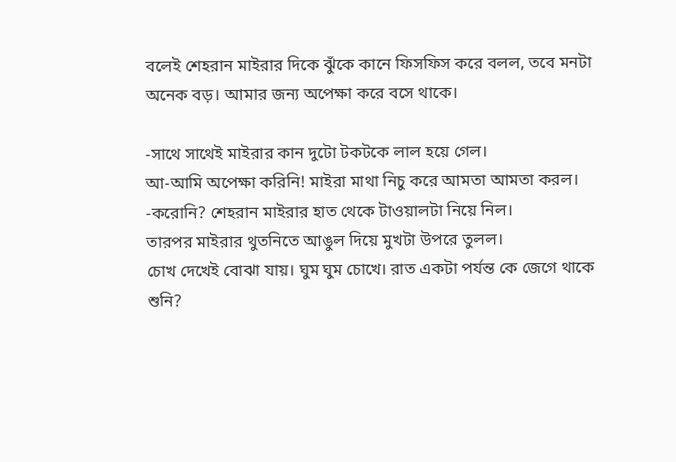বলেই শেহরান মাইরার দিকে ঝুঁকে কানে ফিসফিস করে বলল, তবে মনটা অনেক বড়। আমার জন্য অপেক্ষা করে বসে থাকে।

-সাথে সাথেই মাইরার কান দুটো টকটকে লাল হয়ে গেল।
আ-আমি অপেক্ষা করিনি! মাইরা মাথা নিচু করে আমতা আমতা করল।
-করোনি? শেহরান মাইরার হাত থেকে টাওয়ালটা নিয়ে নিল।
তারপর মাইরার থুতনিতে আঙুল দিয়ে মুখটা উপরে তুলল।
চোখ দেখেই বোঝা যায়। ঘুম ঘুম চোখে। রাত একটা পর্যন্ত কে জেগে থাকে শুনি?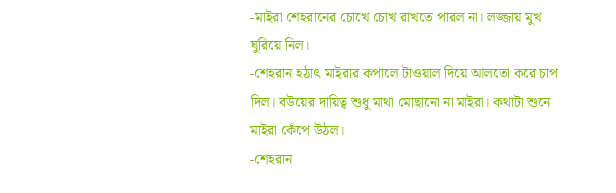-মাইরা শেহরানের চোখে চোখ রাখতে পারল না। লজ্জায় মুখ ঘুরিয়ে নিল।
-শেহরান হঠাৎ মাইরার কপালে টাওয়াল দিয়ে আলতো করে চাপ দিল। বউয়ের দায়িত্ব শুধু মাথা মোছানো না মাইরা। কথাটা শুনে মাইরা কেঁপে উঠল।
-শেহরান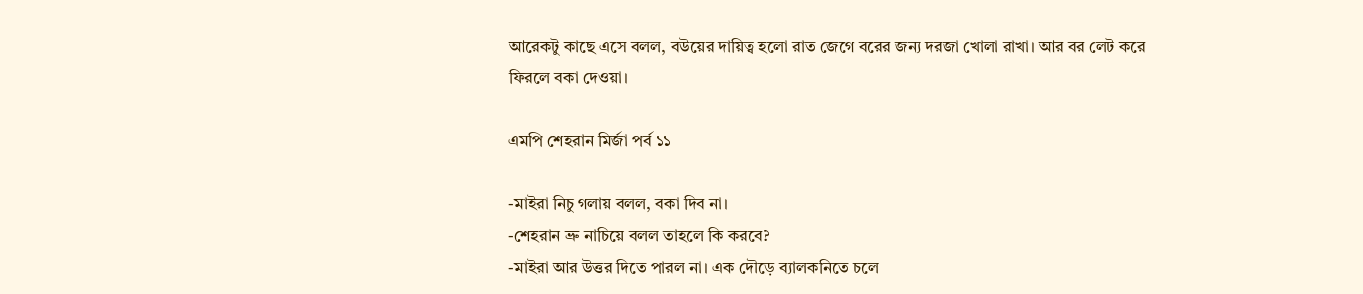আরেকটু কাছে এসে বলল, বউয়ের দায়িত্ব হলো রাত জেগে বরের জন্য দরজা খোলা রাখা। আর বর লেট করে ফিরলে বকা দেওয়া।

এমপি শেহরান মির্জা পর্ব ১১

-মাইরা নিচু গলায় বলল, বকা দিব না।
-শেহরান ভ্রু নাচিয়ে বলল তাহলে কি করবে?
-মাইরা আর উত্তর দিতে পারল না। এক দৌড়ে ব্যালকনিতে চলে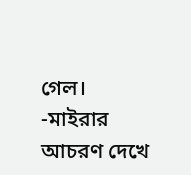গেল।
-মাইরার আচরণ দেখে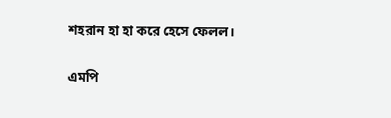শহরান হা হা করে হেসে ফেলল।

এমপি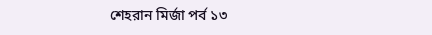শেহরান মির্জা পর্ব ১৩